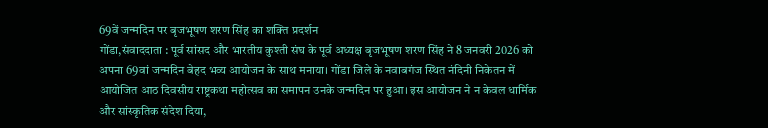69वें जन्मदिन पर बृजभूषण शरण सिंह का शक्ति प्रदर्शन
गोंडा,संवाददाता : पूर्व सांसद और भारतीय कुश्ती संघ के पूर्व अध्यक्ष बृजभूषण शरण सिंह ने 8 जनवरी 2026 को अपना 69वां जन्मदिन बेहद भव्य आयोजन के साथ मनाया। गोंडा जिले के नवाबगंज स्थित नंदिनी निकेतन में आयोजित आठ दिवसीय राष्ट्रकथा महोत्सव का समापन उनके जन्मदिन पर हुआ। इस आयोजन ने न केवल धार्मिक और सांस्कृतिक संदेश दिया,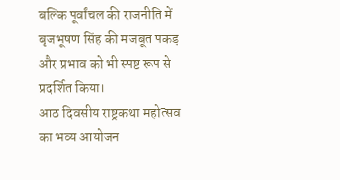बल्कि पूर्वांचल की राजनीति में बृजभूषण सिंह की मजबूत पकड़ और प्रभाव को भी स्पष्ट रूप से प्रदर्शित किया।
आठ दिवसीय राष्ट्रकथा महोत्सव का भव्य आयोजन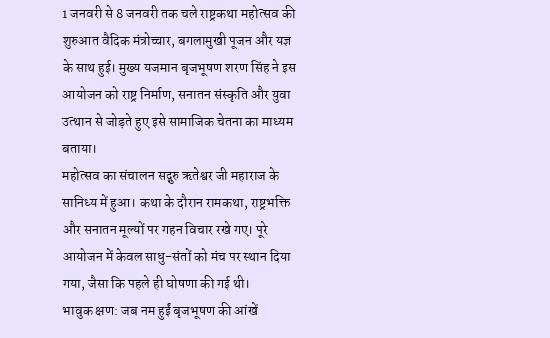1 जनवरी से 8 जनवरी तक चले राष्ट्रकथा महोत्सव की शुरुआत वैदिक मंत्रोच्चार, बगलामुखी पूजन और यज्ञ के साथ हुई। मुख्य यजमान बृजभूषण शरण सिंह ने इस आयोजन को राष्ट्र निर्माण, सनातन संस्कृति और युवा उत्थान से जोड़ते हुए इसे सामाजिक चेतना का माध्यम बताया।
महोत्सव का संचालन सद्गुरु ऋतेश्वर जी महाराज के सानिध्य में हुआ। कथा के दौरान रामकथा, राष्ट्रभक्ति और सनातन मूल्यों पर गहन विचार रखे गए। पूरे आयोजन में केवल साधु-संतों को मंच पर स्थान दिया गया, जैसा कि पहले ही घोषणा की गई थी।
भावुक क्षण: जब नम हुईं बृजभूषण की आंखें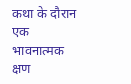कथा के दौरान एक भावनात्मक क्षण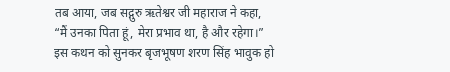तब आया, जब सद्गुरु ऋतेश्वर जी महाराज ने कहा,
“मैं उनका पिता हूं, मेरा प्रभाव था, है और रहेगा।”
इस कथन को सुनकर बृजभूषण शरण सिंह भावुक हो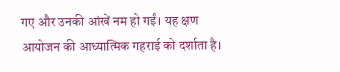गए और उनकी आंखें नम हो गईं। यह क्षण आयोजन की आध्यात्मिक गहराई को दर्शाता है।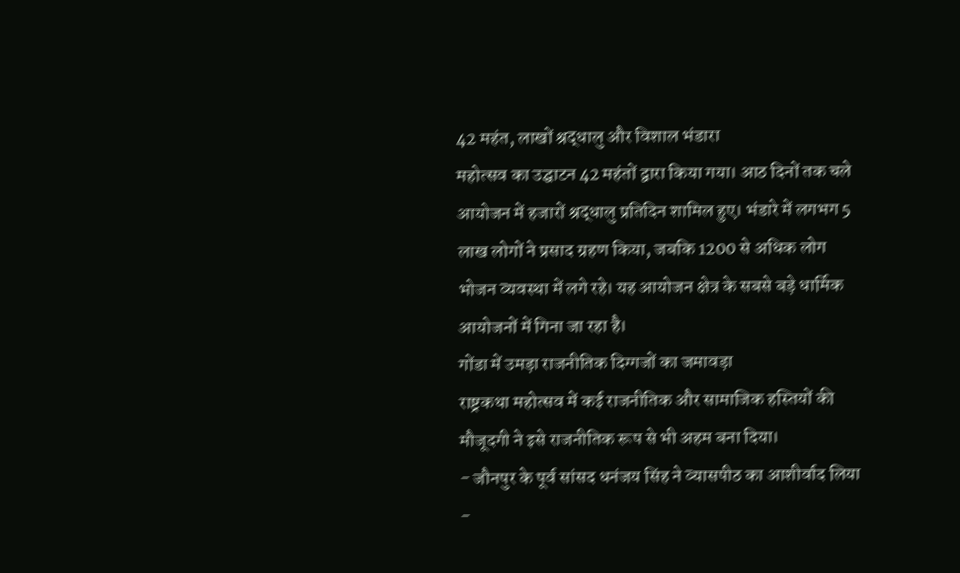42 महंत, लाखों श्रद्धालु और विशाल भंडारा
महोत्सव का उद्घाटन 42 महंतों द्वारा किया गया। आठ दिनों तक चले आयोजन में हजारों श्रद्धालु प्रतिदिन शामिल हुए। भंडारे में लगभग 5 लाख लोगों ने प्रसाद ग्रहण किया, जबकि 1200 से अधिक लोग भोजन व्यवस्था में लगे रहे। यह आयोजन क्षेत्र के सबसे बड़े धार्मिक आयोजनों में गिना जा रहा है।
गोंडा में उमड़ा राजनीतिक दिग्गजों का जमावड़ा
राष्ट्रकथा महोत्सव में कई राजनीतिक और सामाजिक हस्तियों की मौजूदगी ने इसे राजनीतिक रूप से भी अहम बना दिया।
- जौनपुर के पूर्व सांसद धनंजय सिंह ने व्यासपीठ का आशीर्वाद लिया
-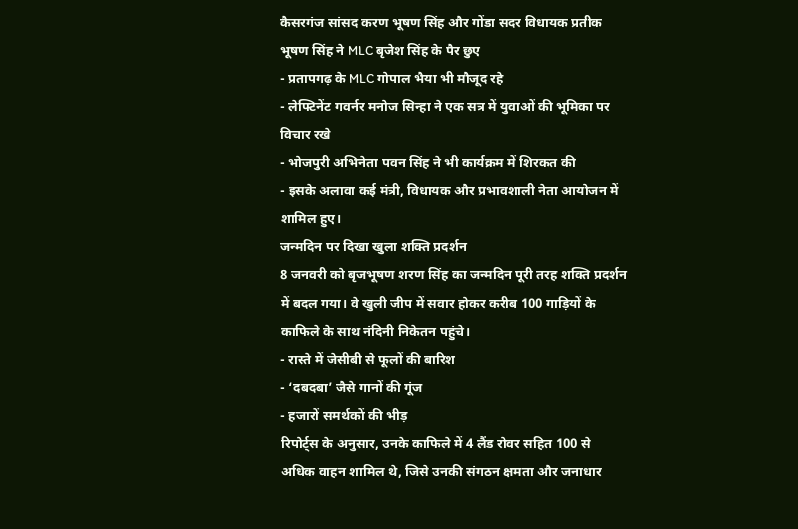कैसरगंज सांसद करण भूषण सिंह और गोंडा सदर विधायक प्रतीक भूषण सिंह ने MLC बृजेश सिंह के पैर छुए
- प्रतापगढ़ के MLC गोपाल भैया भी मौजूद रहे
- लेफ्टिनेंट गवर्नर मनोज सिन्हा ने एक सत्र में युवाओं की भूमिका पर विचार रखे
- भोजपुरी अभिनेता पवन सिंह ने भी कार्यक्रम में शिरकत की
- इसके अलावा कई मंत्री, विधायक और प्रभावशाली नेता आयोजन में शामिल हुए।
जन्मदिन पर दिखा खुला शक्ति प्रदर्शन
8 जनवरी को बृजभूषण शरण सिंह का जन्मदिन पूरी तरह शक्ति प्रदर्शन में बदल गया। वे खुली जीप में सवार होकर करीब 100 गाड़ियों के काफिले के साथ नंदिनी निकेतन पहुंचे।
- रास्ते में जेसीबी से फूलों की बारिश
- ‘दबदबा’ जैसे गानों की गूंज
- हजारों समर्थकों की भीड़
रिपोर्ट्स के अनुसार, उनके काफिले में 4 लैंड रोवर सहित 100 से अधिक वाहन शामिल थे, जिसे उनकी संगठन क्षमता और जनाधार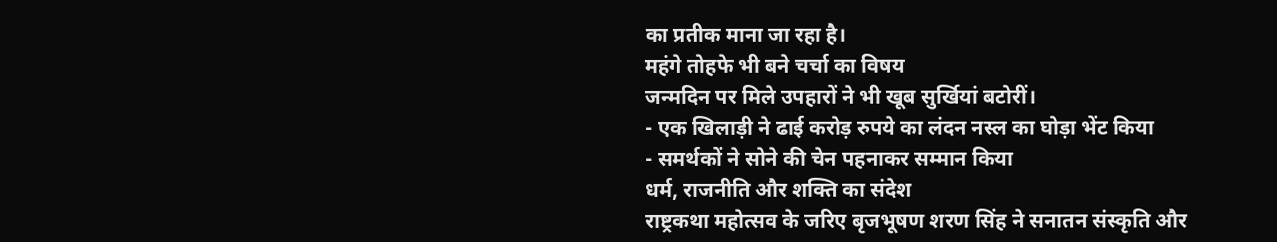का प्रतीक माना जा रहा है।
महंगे तोहफे भी बने चर्चा का विषय
जन्मदिन पर मिले उपहारों ने भी खूब सुर्खियां बटोरीं।
- एक खिलाड़ी ने ढाई करोड़ रुपये का लंदन नस्ल का घोड़ा भेंट किया
- समर्थकों ने सोने की चेन पहनाकर सम्मान किया
धर्म, राजनीति और शक्ति का संदेश
राष्ट्रकथा महोत्सव के जरिए बृजभूषण शरण सिंह ने सनातन संस्कृति और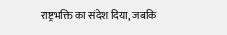राष्ट्रभक्ति का संदेश दिया, जबकि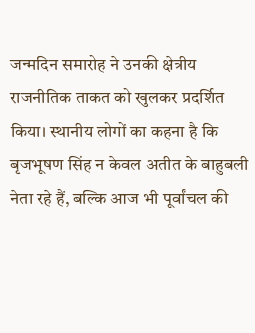जन्मदिन समारोह ने उनकी क्षेत्रीय राजनीतिक ताकत को खुलकर प्रदर्शित किया। स्थानीय लोगों का कहना है कि बृजभूषण सिंह न केवल अतीत के बाहुबली नेता रहे हैं, बल्कि आज भी पूर्वांचल की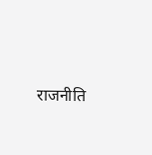राजनीति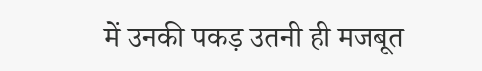में उनकी पकड़ उतनी ही मजबूत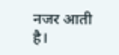नजर आती है।